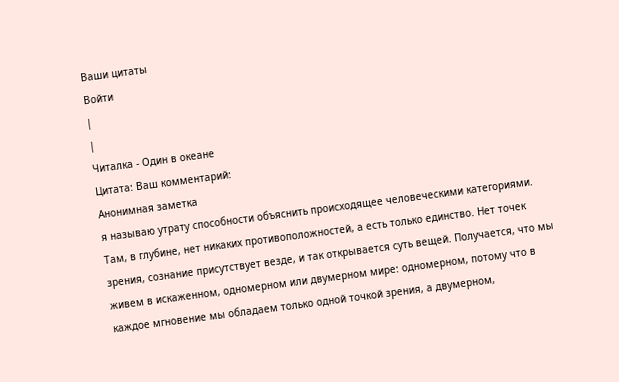Ваши цитаты
Войти
|
|
Читалка - Один в океане
Цитата: Ваш комментарий:
Анонимная заметка
я называю утрату способности объяснить происходящее человеческими категориями.
Там, в глубине, нет никаких противоположностей, а есть только единство. Нет точек зрения, сознание присутствует везде, и так открывается суть вещей. Получается, что мы живем в искаженном, одномерном или двумерном мире: одномерном, потому что в каждое мгновение мы обладаем только одной точкой зрения, а двумерном,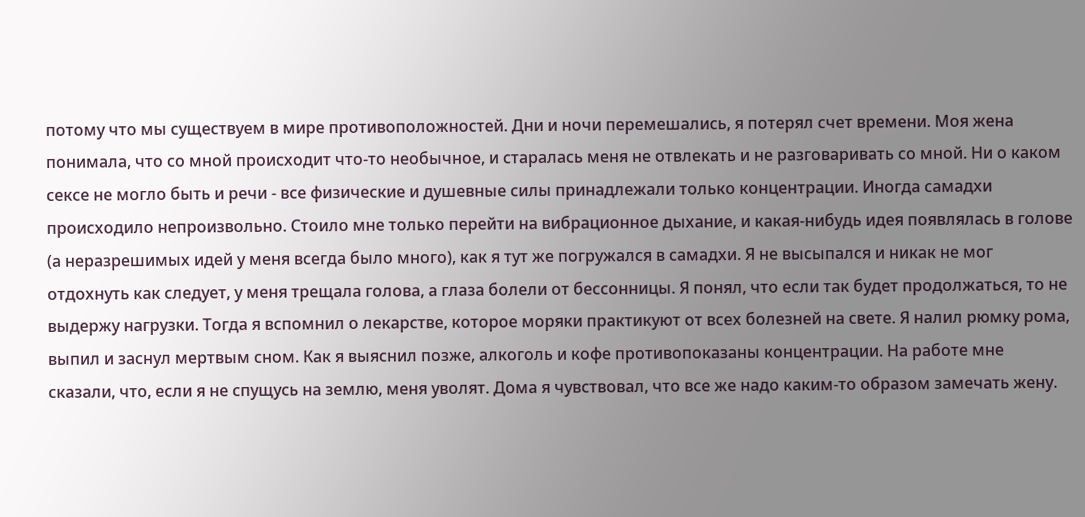потому что мы существуем в мире противоположностей. Дни и ночи перемешались, я потерял счет времени. Моя жена понимала, что со мной происходит что-то необычное, и старалась меня не отвлекать и не разговаривать со мной. Ни о каком сексе не могло быть и речи - все физические и душевные силы принадлежали только концентрации. Иногда самадхи происходило непроизвольно. Стоило мне только перейти на вибрационное дыхание, и какая-нибудь идея появлялась в голове (а неразрешимых идей у меня всегда было много), как я тут же погружался в самадхи. Я не высыпался и никак не мог отдохнуть как следует, у меня трещала голова, а глаза болели от бессонницы. Я понял, что если так будет продолжаться, то не выдержу нагрузки. Тогда я вспомнил о лекарстве, которое моряки практикуют от всех болезней на свете. Я налил рюмку рома, выпил и заснул мертвым сном. Как я выяснил позже, алкоголь и кофе противопоказаны концентрации. На работе мне сказали, что, если я не спущусь на землю, меня уволят. Дома я чувствовал, что все же надо каким-то образом замечать жену.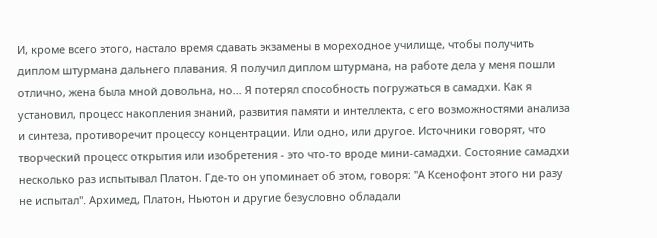И, кроме всего этого, настало время сдавать экзамены в мореходное училище, чтобы получить диплом штурмана дальнего плавания. Я получил диплом штурмана, на работе дела у меня пошли отлично, жена была мной довольна, но... Я потерял способность погружаться в самадхи. Как я установил, процесс накопления знаний, развития памяти и интеллекта, с его возможностями анализа и синтеза, противоречит процессу концентрации. Или одно, или другое. Источники говорят, что творческий процесс открытия или изобретения - это что-то вроде мини-самадхи. Состояние самадхи несколько раз испытывал Платон. Где-то он упоминает об этом, говоря: "А Ксенофонт этого ни разу не испытал". Архимед, Платон, Ньютон и другие безусловно обладали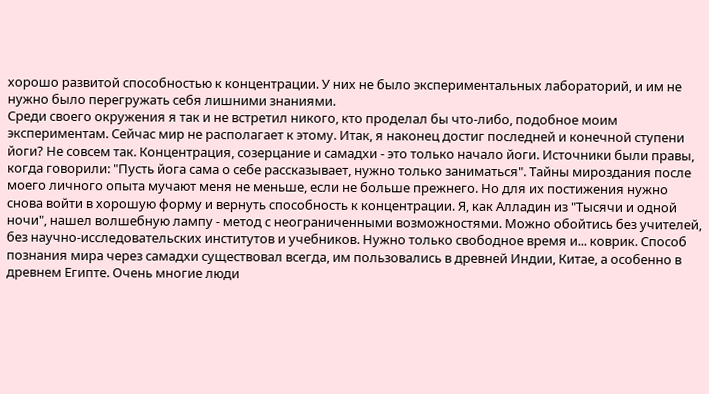хорошо развитой способностью к концентрации. У них не было экспериментальных лабораторий, и им не нужно было перегружать себя лишними знаниями.
Среди своего окружения я так и не встретил никого, кто проделал бы что-либо, подобное моим экспериментам. Сейчас мир не располагает к этому. Итак, я наконец достиг последней и конечной ступени йоги? Не совсем так. Концентрация, созерцание и самадхи - это только начало йоги. Источники были правы, когда говорили: "Пусть йога сама о себе рассказывает, нужно только заниматься". Тайны мироздания после моего личного опыта мучают меня не меньше, если не больше прежнего. Но для их постижения нужно снова войти в хорошую форму и вернуть способность к концентрации. Я, как Алладин из "Тысячи и одной ночи", нашел волшебную лампу - метод с неограниченными возможностями. Можно обойтись без учителей, без научно-исследовательских институтов и учебников. Нужно только свободное время и... коврик. Способ познания мира через самадхи существовал всегда, им пользовались в древней Индии, Китае, а особенно в древнем Египте. Очень многие люди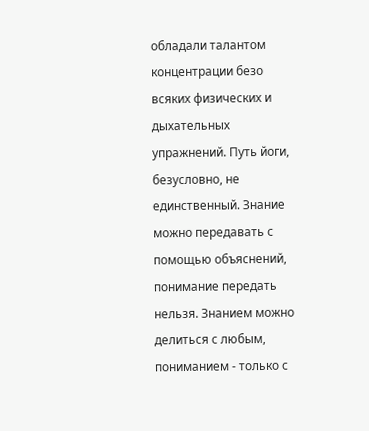обладали талантом концентрации безо всяких физических и дыхательных упражнений. Путь йоги, безусловно, не единственный. Знание можно передавать с помощью объяснений, понимание передать нельзя. Знанием можно делиться с любым, пониманием - только с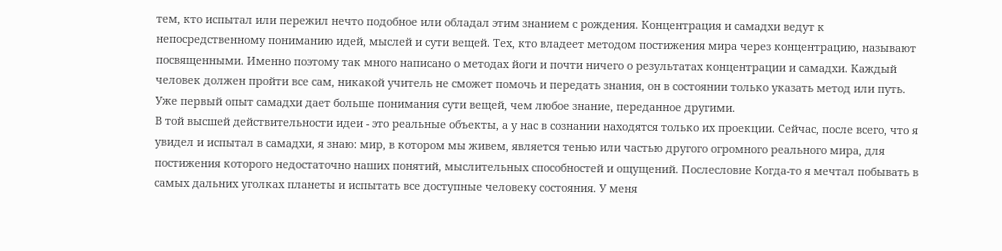тем, кто испытал или пережил нечто подобное или обладал этим знанием с рождения. Концентрация и самадхи ведут к непосредственному пониманию идей, мыслей и сути вещей. Тех, кто владеет методом постижения мира через концентрацию, называют посвященными. Именно поэтому так много написано о методах йоги и почти ничего о результатах концентрации и самадхи. Каждый человек должен пройти все сам, никакой учитель не сможет помочь и передать знания, он в состоянии только указать метод или путь. Уже первый опыт самадхи дает больше понимания сути вещей, чем любое знание, переданное другими.
В той высшей действительности идеи - это реальные объекты, а у нас в сознании находятся только их проекции. Сейчас, после всего, что я увидел и испытал в самадхи, я знаю: мир, в котором мы живем, является тенью или частью другого огромного реального мира, для постижения которого недостаточно наших понятий, мыслительных способностей и ощущений. Послесловие Когда-то я мечтал побывать в самых дальних уголках планеты и испытать все доступные человеку состояния. У меня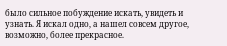было сильное побуждение искать, увидеть и узнать. Я искал одно, а нашел совсем другое, возможно, более прекрасное.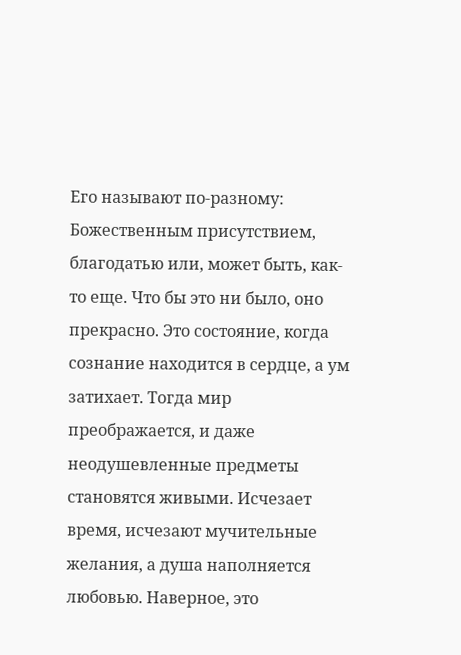Его называют по-разному: Божественным присутствием, благодатью или, может быть, как-то еще. Что бы это ни было, оно прекрасно. Это состояние, когда сознание находится в сердце, а ум затихает. Тогда мир преображается, и даже неодушевленные предметы становятся живыми. Исчезает время, исчезают мучительные желания, а душа наполняется любовью. Наверное, это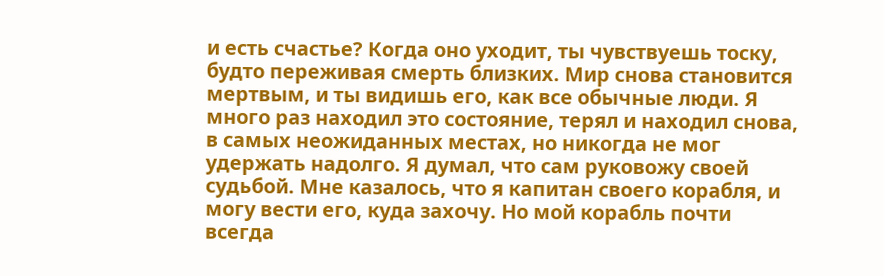и есть счастье? Когда оно уходит, ты чувствуешь тоску, будто переживая смерть близких. Мир снова становится мертвым, и ты видишь его, как все обычные люди. Я много раз находил это состояние, терял и находил снова, в самых неожиданных местах, но никогда не мог удержать надолго. Я думал, что сам руковожу своей судьбой. Мне казалось, что я капитан своего корабля, и могу вести его, куда захочу. Но мой корабль почти всегда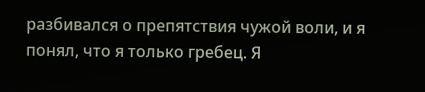разбивался о препятствия чужой воли, и я понял, что я только гребец. Я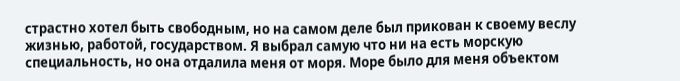страстно хотел быть свободным, но на самом деле был прикован к своему веслу жизнью, работой, государством. Я выбрал самую что ни на есть морскую специальность, но она отдалила меня от моря. Море было для меня объектом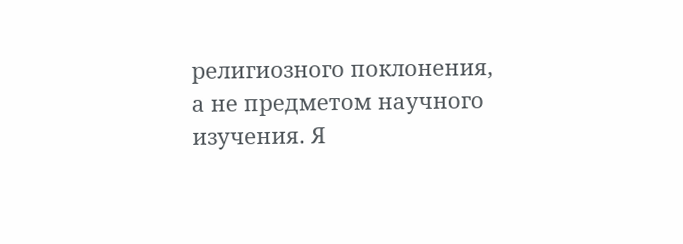религиозного поклонения, а не предметом научного изучения. Я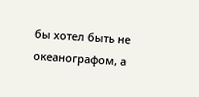бы хотел быть не океанографом, а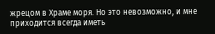жрецом в Храме моря. Но это невозможно, и мне приходится всегда иметь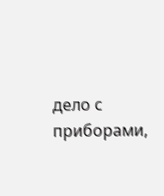дело с приборами,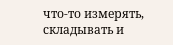что-то измерять, складывать и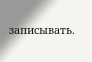записывать.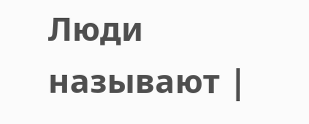Люди называют |